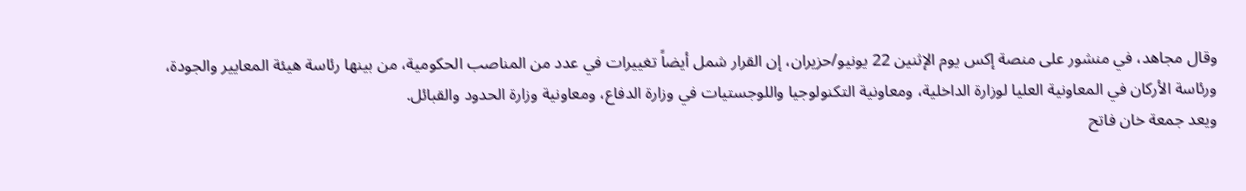وقال مجاهد، في منشور على منصة إكس يوم الإثنين 22 يونيو/حزيران، إن القرار شمل أيضاً تغييرات في عدد من المناصب الحكومية، من بينها رئاسة هيئة المعايير والجودة، ورئاسة الأركان في المعاونية العليا لوزارة الداخلية، ومعاونية التكنولوجيا واللوجستيات في وزارة الدفاع، ومعاونية وزارة الحدود والقبائل.
ويعد جمعة خان فاتح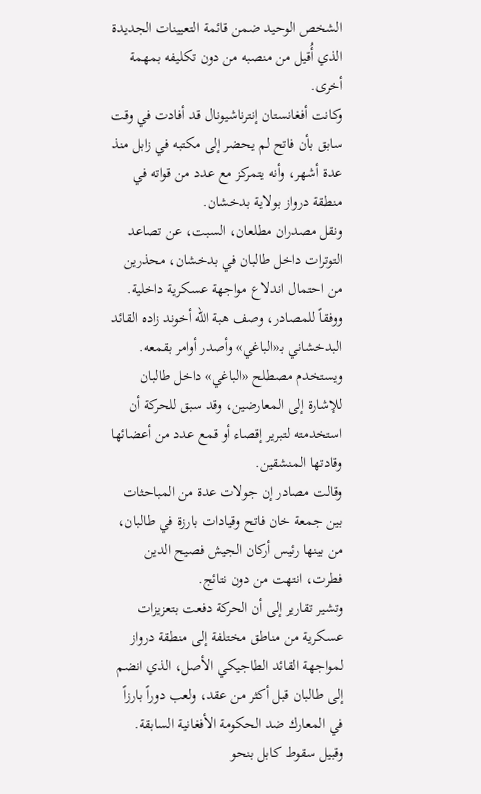الشخص الوحيد ضمن قائمة التعيينات الجديدة الذي أُقيل من منصبه من دون تكليفه بمهمة أخرى.
وكانت أفغانستان إنترناشيونال قد أفادت في وقت سابق بأن فاتح لم يحضر إلى مكتبه في زابل منذ عدة أشهر، وأنه يتمركز مع عدد من قواته في منطقة درواز بولاية بدخشان.
ونقل مصدران مطلعان، السبت، عن تصاعد التوترات داخل طالبان في بدخشان، محذرين من احتمال اندلاع مواجهة عسكرية داخلية. ووفقاً للمصادر، وصف هبة الله أخوند زاده القائد البدخشاني بـ«الباغي» وأصدر أوامر بقمعه.
ويستخدم مصطلح «الباغي» داخل طالبان للإشارة إلى المعارضين، وقد سبق للحركة أن استخدمته لتبرير إقصاء أو قمع عدد من أعضائها وقادتها المنشقين.
وقالت مصادر إن جولات عدة من المباحثات بين جمعة خان فاتح وقيادات بارزة في طالبان، من بينها رئيس أركان الجيش فصيح الدين فطرت، انتهت من دون نتائج.
وتشير تقارير إلى أن الحركة دفعت بتعزيزات عسكرية من مناطق مختلفة إلى منطقة درواز لمواجهة القائد الطاجيكي الأصل، الذي انضم إلى طالبان قبل أكثر من عقد، ولعب دوراً بارزاً في المعارك ضد الحكومة الأفغانية السابقة.
وقبيل سقوط كابل بنحو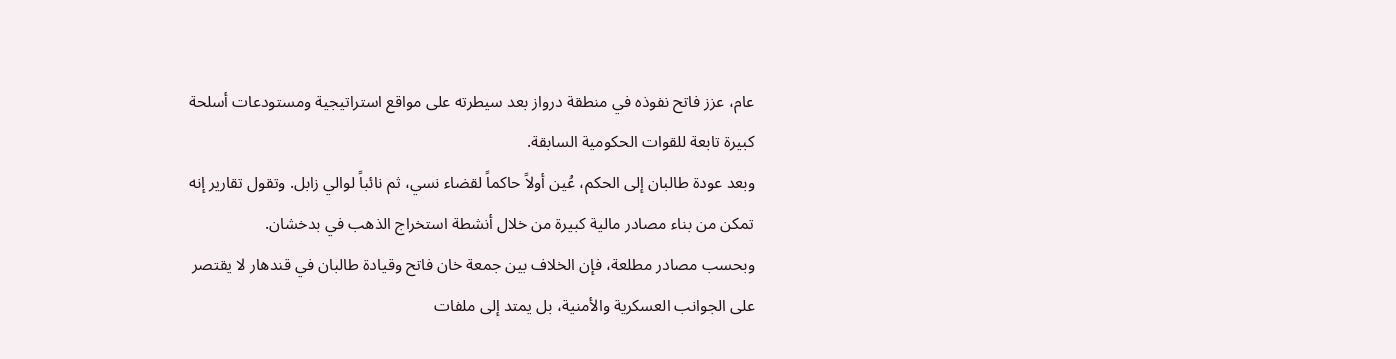عام، عزز فاتح نفوذه في منطقة درواز بعد سيطرته على مواقع استراتيجية ومستودعات أسلحة كبيرة تابعة للقوات الحكومية السابقة.
وبعد عودة طالبان إلى الحكم، عُين أولاً حاكماً لقضاء نسي، ثم نائباً لوالي زابل. وتقول تقارير إنه تمكن من بناء مصادر مالية كبيرة من خلال أنشطة استخراج الذهب في بدخشان.
وبحسب مصادر مطلعة، فإن الخلاف بين جمعة خان فاتح وقيادة طالبان في قندهار لا يقتصر على الجوانب العسكرية والأمنية، بل يمتد إلى ملفات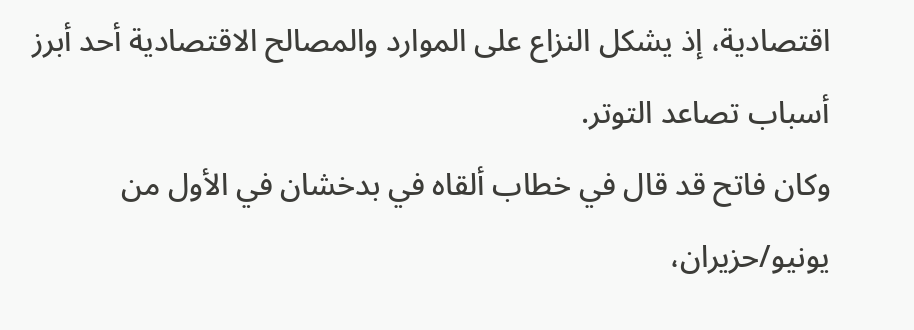اقتصادية، إذ يشكل النزاع على الموارد والمصالح الاقتصادية أحد أبرز أسباب تصاعد التوتر.
وكان فاتح قد قال في خطاب ألقاه في بدخشان في الأول من يونيو/حزيران،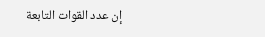إن عدد القوات التابعة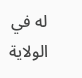له في الولاية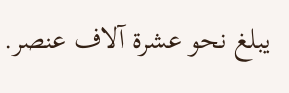يبلغ نحو عشرة آلاف عنصر.